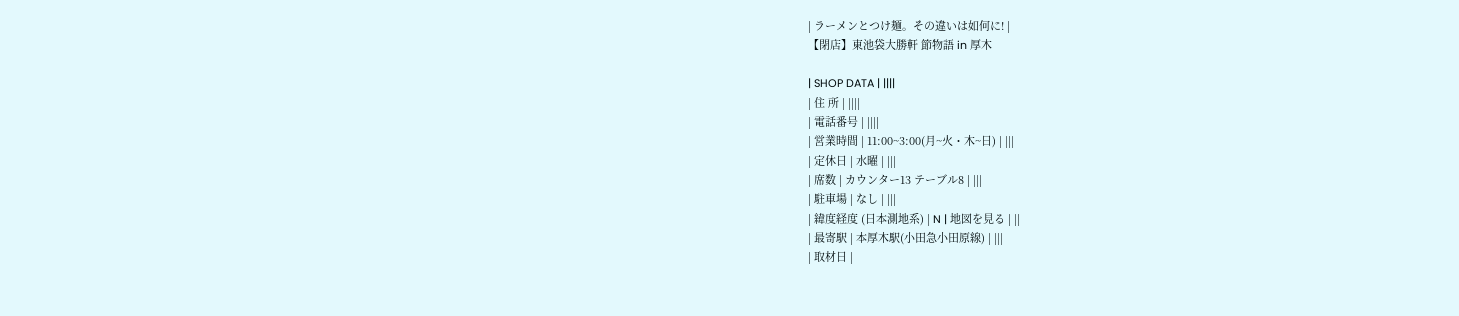| ラーメンとつけ麺。その違いは如何に! |
【閉店】東池袋大勝軒 節物語 in 厚木

| SHOP DATA | ||||
| 住 所 | ||||
| 電話番号 | ||||
| 営業時間 | 11:00~3:00(月~火・木~日) | |||
| 定休日 | 水曜 | |||
| 席数 | カウンター13 テーブル8 | |||
| 駐車場 | なし | |||
| 緯度経度 (日本測地系) | N | 地図を見る | ||
| 最寄駅 | 本厚木駅(小田急小田原線) | |||
| 取材日 |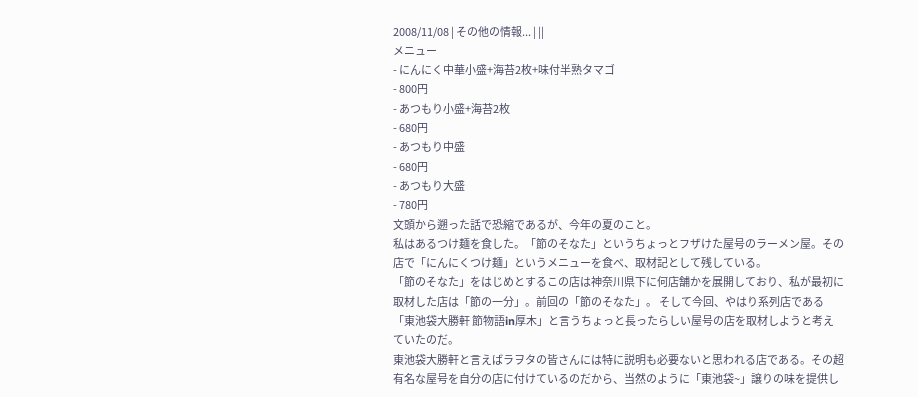2008/11/08 | その他の情報... | ||
メニュー
- にんにく中華小盛+海苔2枚+味付半熟タマゴ
- 800円
- あつもり小盛+海苔2枚
- 680円
- あつもり中盛
- 680円
- あつもり大盛
- 780円
文頭から遡った話で恐縮であるが、今年の夏のこと。
私はあるつけ麺を食した。「節のそなた」というちょっとフザけた屋号のラーメン屋。その店で「にんにくつけ麺」というメニューを食べ、取材記として残している。
「節のそなた」をはじめとするこの店は神奈川県下に何店舗かを展開しており、私が最初に取材した店は「節の一分」。前回の「節のそなた」。 そして今回、やはり系列店である「東池袋大勝軒 節物語in厚木」と言うちょっと長ったらしい屋号の店を取材しようと考えていたのだ。
東池袋大勝軒と言えばラヲタの皆さんには特に説明も必要ないと思われる店である。その超有名な屋号を自分の店に付けているのだから、当然のように「東池袋~」譲りの味を提供し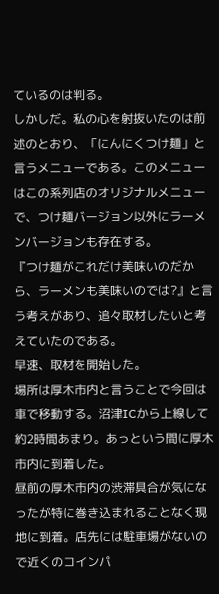ているのは判る。
しかしだ。私の心を射抜いたのは前述のとおり、「にんにくつけ麺」と言うメニューである。このメニューはこの系列店のオリジナルメニューで、つけ麺バージョン以外にラーメンバージョンも存在する。
『つけ麺がこれだけ美味いのだから、ラーメンも美味いのでは?』と言う考えがあり、追々取材したいと考えていたのである。
早速、取材を開始した。
場所は厚木市内と言うことで今回は車で移動する。沼津ICから上線して約2時間あまり。あっという間に厚木市内に到着した。
昼前の厚木市内の渋滞具合が気になったが特に巻き込まれることなく現地に到着。店先には駐車場がないので近くのコインパ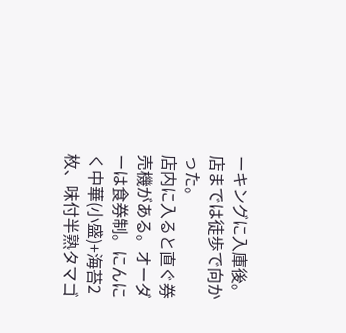ーキングに入庫後。店までは徒歩で向かった。
店内に入ると直ぐ券売機がある。オーダーは食券制。にんにく中華(小盛)+海苔2枚、味付半熟タマゴ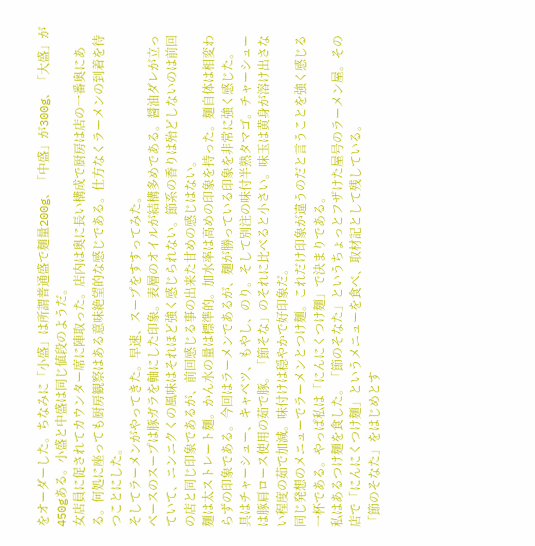をオーダーした。ちなみに「小盛」は所謂普通盛で麺量200g、「中盛」が300g、「大盛」が450gある。小盛と中盛は同じ値段のようだ。
女店員に促されてカウンター席に陣取った。店内は奥に長い構成で厨房は店の一番奥にある。何処に座っても厨房観察はある意味絶望的な感じである。仕方なくラーメンの到着を待つことにした。
そしてラーメンがやってきた。早速、スープをすすってみた。
ベースのスープは豚ガラを軸にした印象。表層のオイルが結構多めである。醤油ダレが立っていて、ニンニクくの風味はそれほど強く感じられない。節系の香りは殆どしないのは前回の店と同じ印象であるが、前回感じる事の出来た甘めの感じはない。
麺は太ストレート麺。かん水の量は標準的。加水率は高めの印象を持った。麺自体は相変わらずの印象である。今回はラーメンであるが、麺が勝っている印象を非常に強く感じた。
具はチャーシュー、キャベツ、もやし、のり。そして別注の味付半熟タマゴ。チャーシューは豚肩ロース使用の茹で豚。「節そな」のそれに比べると小さい。味玉は黄身が溶け出さない程度の茹で加減。味付けは穏やかで好印象だ。
同じ発想のメニューでラーメンとつけ麺。これだけ印象が違うのだと言うことを強く感じる一杯である。やっぱ私は「にんにくつけ麺」で決まりである。
私はあるつけ麺を食した。「節のそなた」というちょっとフザけた屋号のラーメン屋。その店で「にんにくつけ麺」というメニューを食べ、取材記として残している。
「節のそなた」をはじめとす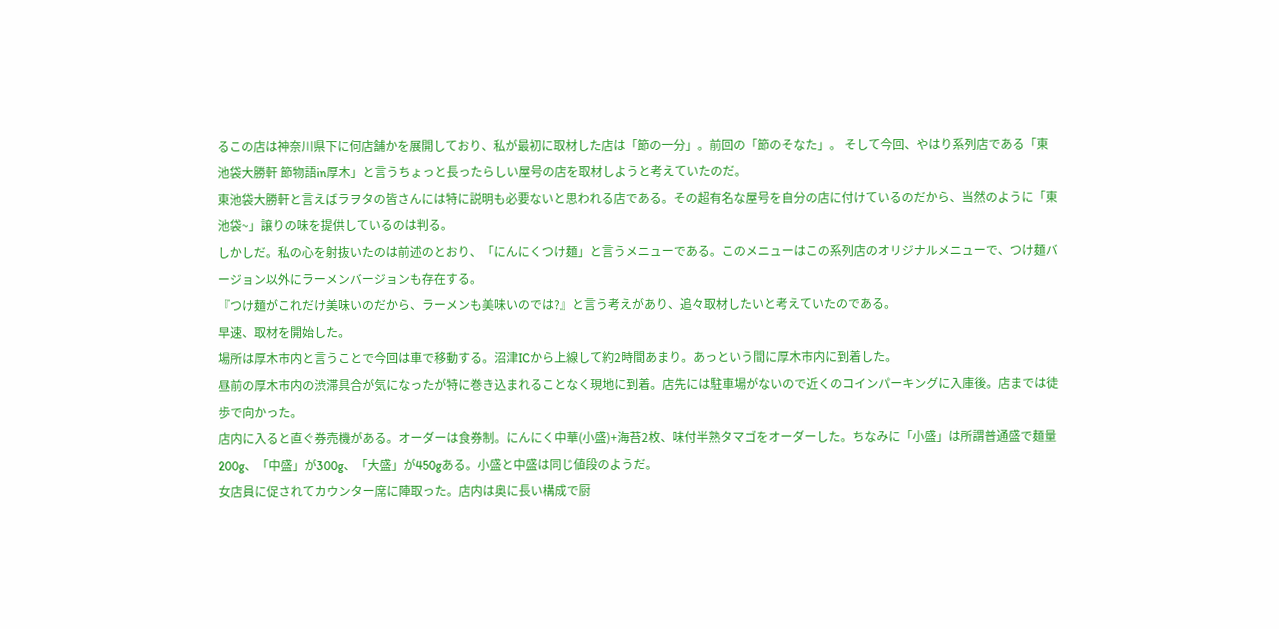るこの店は神奈川県下に何店舗かを展開しており、私が最初に取材した店は「節の一分」。前回の「節のそなた」。 そして今回、やはり系列店である「東池袋大勝軒 節物語in厚木」と言うちょっと長ったらしい屋号の店を取材しようと考えていたのだ。
東池袋大勝軒と言えばラヲタの皆さんには特に説明も必要ないと思われる店である。その超有名な屋号を自分の店に付けているのだから、当然のように「東池袋~」譲りの味を提供しているのは判る。
しかしだ。私の心を射抜いたのは前述のとおり、「にんにくつけ麺」と言うメニューである。このメニューはこの系列店のオリジナルメニューで、つけ麺バージョン以外にラーメンバージョンも存在する。
『つけ麺がこれだけ美味いのだから、ラーメンも美味いのでは?』と言う考えがあり、追々取材したいと考えていたのである。
早速、取材を開始した。
場所は厚木市内と言うことで今回は車で移動する。沼津ICから上線して約2時間あまり。あっという間に厚木市内に到着した。
昼前の厚木市内の渋滞具合が気になったが特に巻き込まれることなく現地に到着。店先には駐車場がないので近くのコインパーキングに入庫後。店までは徒歩で向かった。
店内に入ると直ぐ券売機がある。オーダーは食券制。にんにく中華(小盛)+海苔2枚、味付半熟タマゴをオーダーした。ちなみに「小盛」は所謂普通盛で麺量200g、「中盛」が300g、「大盛」が450gある。小盛と中盛は同じ値段のようだ。
女店員に促されてカウンター席に陣取った。店内は奥に長い構成で厨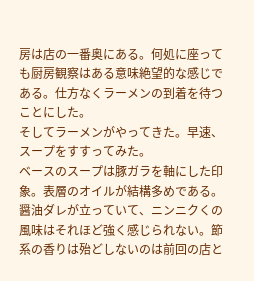房は店の一番奥にある。何処に座っても厨房観察はある意味絶望的な感じである。仕方なくラーメンの到着を待つことにした。
そしてラーメンがやってきた。早速、スープをすすってみた。
ベースのスープは豚ガラを軸にした印象。表層のオイルが結構多めである。醤油ダレが立っていて、ニンニクくの風味はそれほど強く感じられない。節系の香りは殆どしないのは前回の店と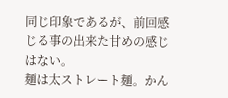同じ印象であるが、前回感じる事の出来た甘めの感じはない。
麺は太ストレート麺。かん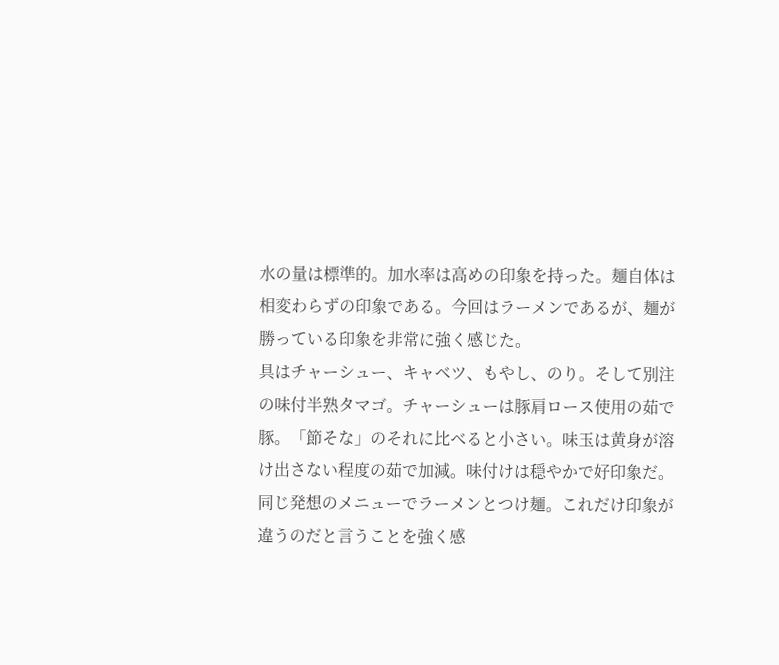水の量は標準的。加水率は高めの印象を持った。麺自体は相変わらずの印象である。今回はラーメンであるが、麺が勝っている印象を非常に強く感じた。
具はチャーシュー、キャベツ、もやし、のり。そして別注の味付半熟タマゴ。チャーシューは豚肩ロース使用の茹で豚。「節そな」のそれに比べると小さい。味玉は黄身が溶け出さない程度の茹で加減。味付けは穏やかで好印象だ。
同じ発想のメニューでラーメンとつけ麺。これだけ印象が違うのだと言うことを強く感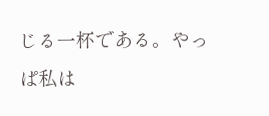じる一杯である。やっぱ私は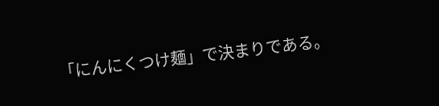「にんにくつけ麺」で決まりである。